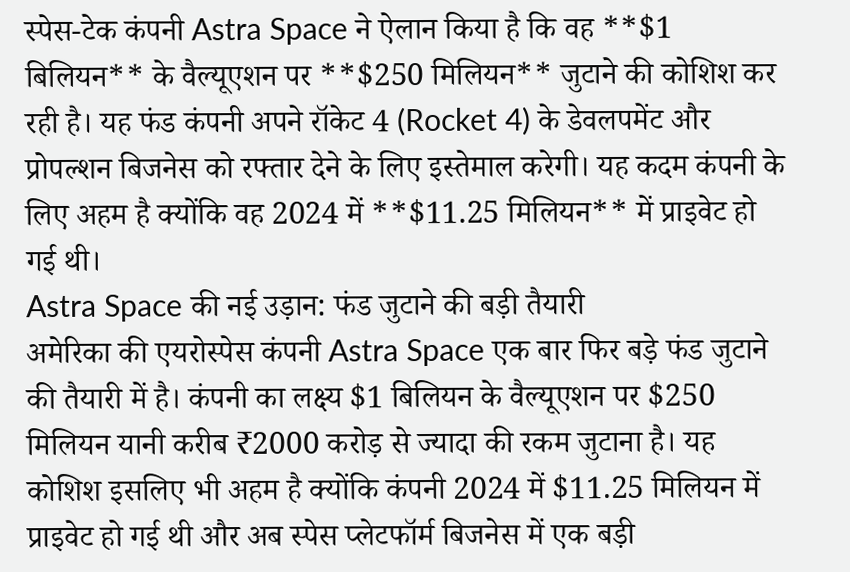स्पेस-टेक कंपनी Astra Space ने ऐलान किया है कि वह **$1 बिलियन** के वैल्यूएशन पर **$250 मिलियन** जुटाने की कोशिश कर रही है। यह फंड कंपनी अपने रॉकेट 4 (Rocket 4) के डेवलपमेंट और प्रोपल्शन बिजनेस को रफ्तार देने के लिए इस्तेमाल करेगी। यह कदम कंपनी के लिए अहम है क्योंकि वह 2024 में **$11.25 मिलियन** में प्राइवेट हो गई थी।
Astra Space की नई उड़ान: फंड जुटाने की बड़ी तैयारी
अमेरिका की एयरोस्पेस कंपनी Astra Space एक बार फिर बड़े फंड जुटाने की तैयारी में है। कंपनी का लक्ष्य $1 बिलियन के वैल्यूएशन पर $250 मिलियन यानी करीब ₹2000 करोड़ से ज्यादा की रकम जुटाना है। यह कोशिश इसलिए भी अहम है क्योंकि कंपनी 2024 में $11.25 मिलियन में प्राइवेट हो गई थी और अब स्पेस प्लेटफॉर्म बिजनेस में एक बड़ी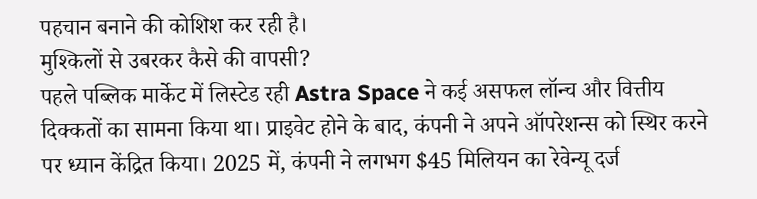पहचान बनाने की कोशिश कर रही है।
मुश्किलों से उबरकर कैसे की वापसी?
पहले पब्लिक मार्केट में लिस्टेड रही Astra Space ने कई असफल लॉन्च और वित्तीय दिक्कतों का सामना किया था। प्राइवेट होने के बाद, कंपनी ने अपने ऑपरेशन्स को स्थिर करने पर ध्यान केंद्रित किया। 2025 में, कंपनी ने लगभग $45 मिलियन का रेवेन्यू दर्ज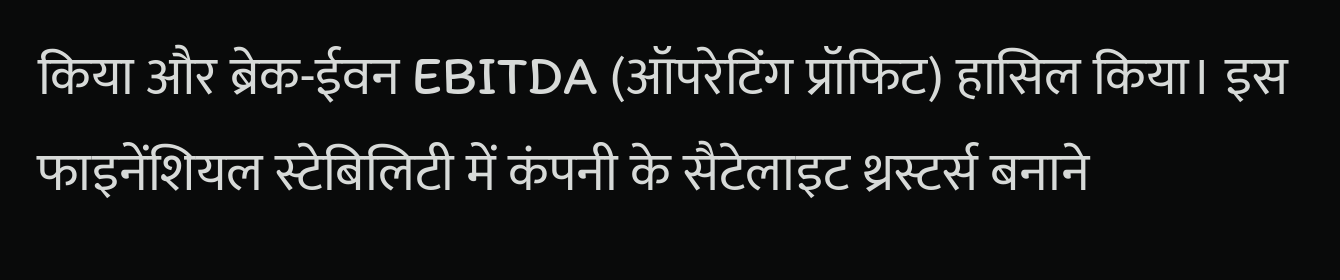किया और ब्रेक-ईवन EBITDA (ऑपरेटिंग प्रॉफिट) हासिल किया। इस फाइनेंशियल स्टेबिलिटी में कंपनी के सैटेलाइट थ्रस्टर्स बनाने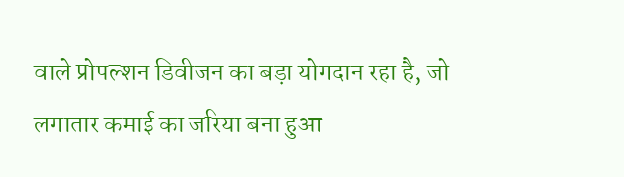वाले प्रोपल्शन डिवीजन का बड़ा योगदान रहा है, जो लगातार कमाई का जरिया बना हुआ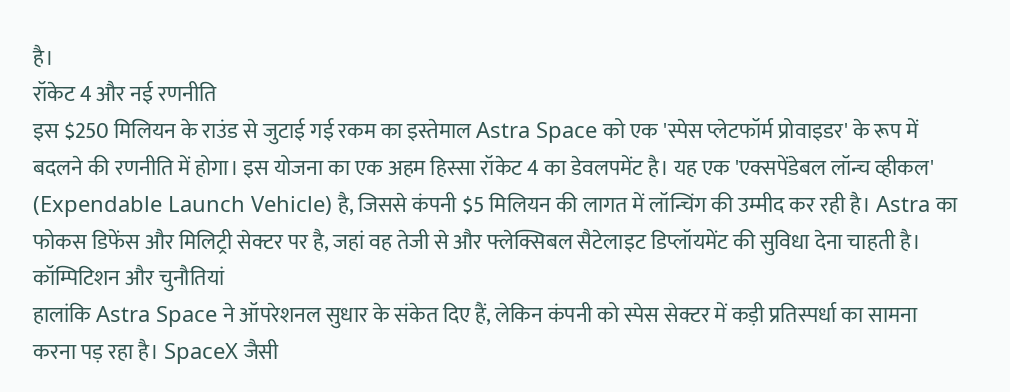है।
रॉकेट 4 और नई रणनीति
इस $250 मिलियन के राउंड से जुटाई गई रकम का इस्तेमाल Astra Space को एक 'स्पेस प्लेटफॉर्म प्रोवाइडर' के रूप में बदलने की रणनीति में होगा। इस योजना का एक अहम हिस्सा रॉकेट 4 का डेवलपमेंट है। यह एक 'एक्सपेंडेबल लॉन्च व्हीकल' (Expendable Launch Vehicle) है, जिससे कंपनी $5 मिलियन की लागत में लॉन्चिंग की उम्मीद कर रही है। Astra का फोकस डिफेंस और मिलिट्री सेक्टर पर है, जहां वह तेजी से और फ्लेक्सिबल सैटेलाइट डिप्लॉयमेंट की सुविधा देना चाहती है।
कॉम्पिटिशन और चुनौतियां
हालांकि Astra Space ने ऑपरेशनल सुधार के संकेत दिए हैं, लेकिन कंपनी को स्पेस सेक्टर में कड़ी प्रतिस्पर्धा का सामना करना पड़ रहा है। SpaceX जैसी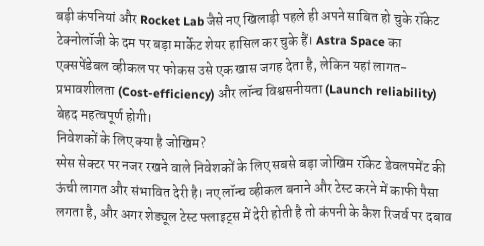बड़ी कंपनियां और Rocket Lab जैसे नए खिलाड़ी पहले ही अपने साबित हो चुके रॉकेट टेक्नोलॉजी के दम पर बड़ा मार्केट शेयर हासिल कर चुके हैं। Astra Space का एक्सपेंडेबल व्हीकल पर फोकस उसे एक खास जगह देता है, लेकिन यहां लागत-प्रभावशीलता (Cost-efficiency) और लॉन्च विश्वसनीयता (Launch reliability) बेहद महत्वपूर्ण होगी।
निवेशकों के लिए क्या है जोखिम?
स्पेस सेक्टर पर नजर रखने वाले निवेशकों के लिए सबसे बड़ा जोखिम रॉकेट डेवलपमेंट की ऊंची लागत और संभावित देरी है। नए लॉन्च व्हीकल बनाने और टेस्ट करने में काफी पैसा लगता है, और अगर शेड्यूल टेस्ट फ्लाइट्स में देरी होती है तो कंपनी के कैश रिजर्व पर दबाव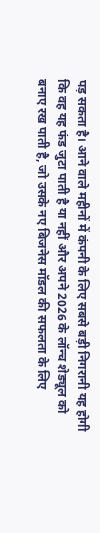पड़ सकता है। आने वाले महीनों में कंपनी के लिए सबसे बड़ी निगरानी यह होगी कि वह यह फंड जुटा पाती है या नहीं और अपने 2026 के लॉन्च शेड्यूल को बनाए रख पाती है, जो उसके नए बिजनेस मॉडल की सफलता के लिए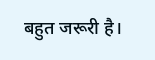बहुत जरूरी है।